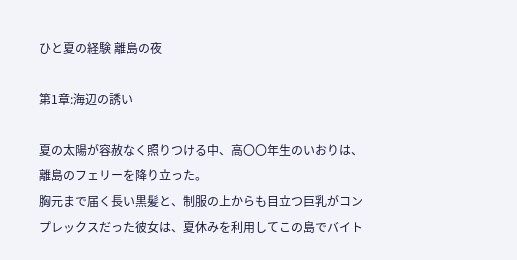ひと夏の経験 離島の夜

第1章:海辺の誘い

夏の太陽が容赦なく照りつける中、高〇〇年生のいおりは、離島のフェリーを降り立った。
胸元まで届く長い黒髪と、制服の上からも目立つ巨乳がコンプレックスだった彼女は、夏休みを利用してこの島でバイト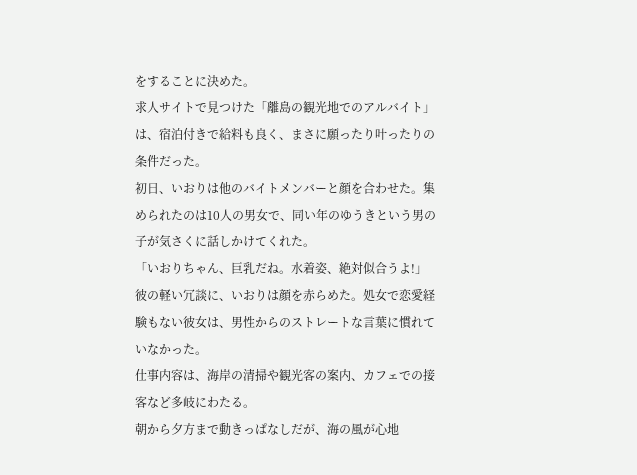をすることに決めた。
求人サイトで見つけた「離島の観光地でのアルバイト」は、宿泊付きで給料も良く、まさに願ったり叶ったりの条件だった。
初日、いおりは他のバイトメンバーと顔を合わせた。集められたのは10人の男女で、同い年のゆうきという男の子が気さくに話しかけてくれた。
「いおりちゃん、巨乳だね。水着姿、絶対似合うよ!」
彼の軽い冗談に、いおりは顔を赤らめた。処女で恋愛経験もない彼女は、男性からのストレートな言葉に慣れていなかった。
仕事内容は、海岸の清掃や観光客の案内、カフェでの接客など多岐にわたる。
朝から夕方まで動きっぱなしだが、海の風が心地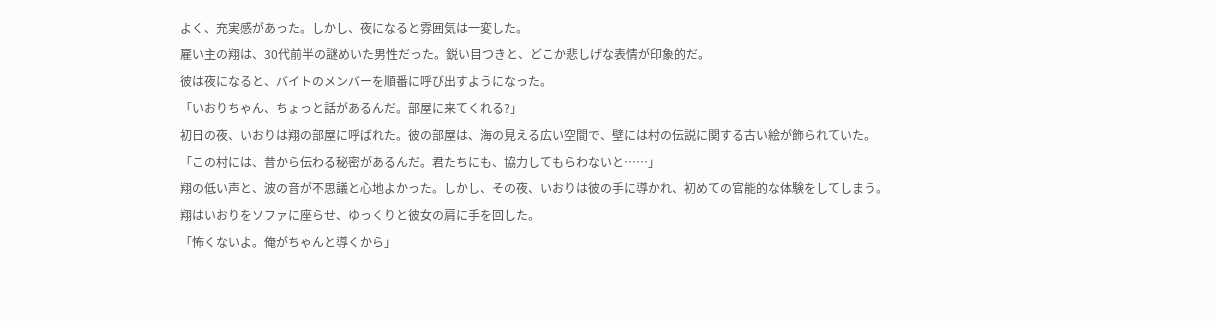よく、充実感があった。しかし、夜になると雰囲気は一変した。
雇い主の翔は、30代前半の謎めいた男性だった。鋭い目つきと、どこか悲しげな表情が印象的だ。
彼は夜になると、バイトのメンバーを順番に呼び出すようになった。
「いおりちゃん、ちょっと話があるんだ。部屋に来てくれる?」
初日の夜、いおりは翔の部屋に呼ばれた。彼の部屋は、海の見える広い空間で、壁には村の伝説に関する古い絵が飾られていた。
「この村には、昔から伝わる秘密があるんだ。君たちにも、協力してもらわないと……」
翔の低い声と、波の音が不思議と心地よかった。しかし、その夜、いおりは彼の手に導かれ、初めての官能的な体験をしてしまう。
翔はいおりをソファに座らせ、ゆっくりと彼女の肩に手を回した。
「怖くないよ。俺がちゃんと導くから」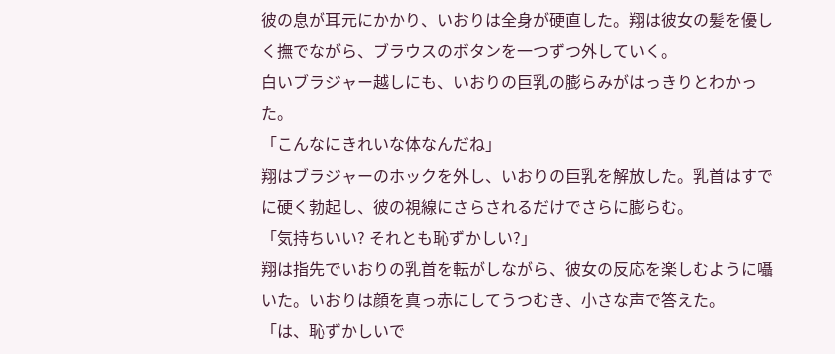彼の息が耳元にかかり、いおりは全身が硬直した。翔は彼女の髪を優しく撫でながら、ブラウスのボタンを一つずつ外していく。
白いブラジャー越しにも、いおりの巨乳の膨らみがはっきりとわかった。
「こんなにきれいな体なんだね」
翔はブラジャーのホックを外し、いおりの巨乳を解放した。乳首はすでに硬く勃起し、彼の視線にさらされるだけでさらに膨らむ。
「気持ちいい? それとも恥ずかしい?」
翔は指先でいおりの乳首を転がしながら、彼女の反応を楽しむように囁いた。いおりは顔を真っ赤にしてうつむき、小さな声で答えた。
「は、恥ずかしいで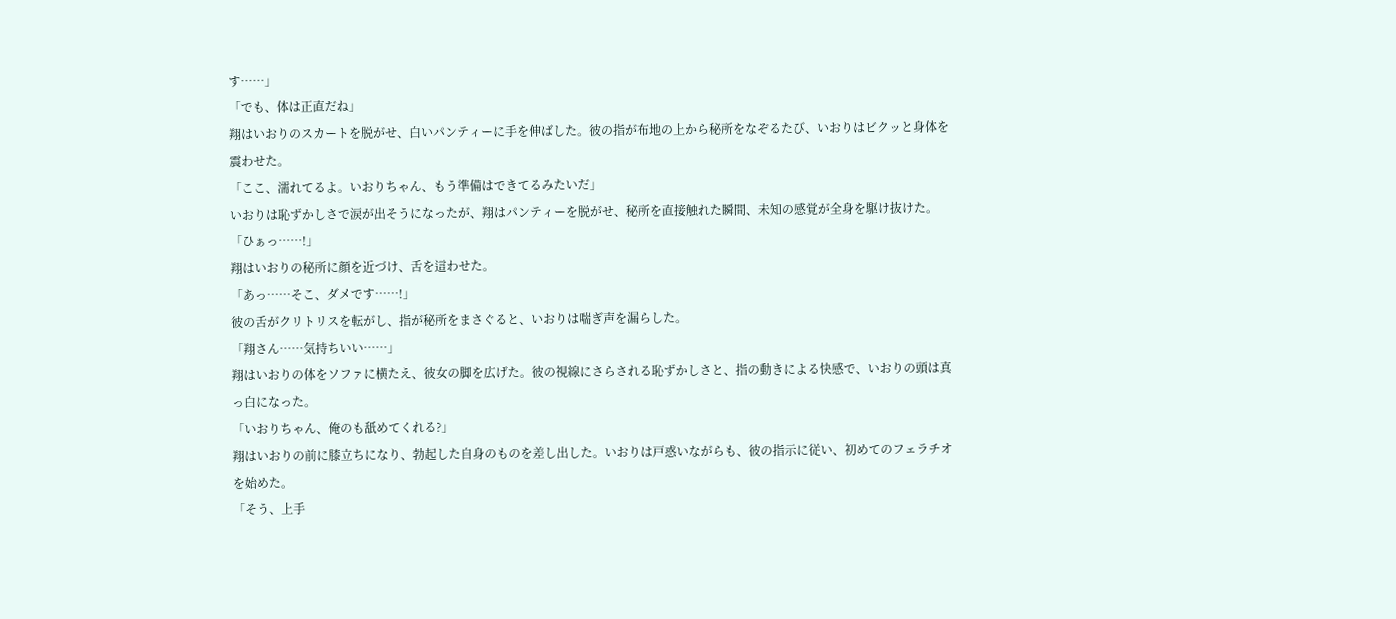す……」
「でも、体は正直だね」
翔はいおりのスカートを脱がせ、白いパンティーに手を伸ばした。彼の指が布地の上から秘所をなぞるたび、いおりはビクッと身体を震わせた。
「ここ、濡れてるよ。いおりちゃん、もう準備はできてるみたいだ」
いおりは恥ずかしさで涙が出そうになったが、翔はパンティーを脱がせ、秘所を直接触れた瞬間、未知の感覚が全身を駆け抜けた。
「ひぁっ……!」
翔はいおりの秘所に顔を近づけ、舌を這わせた。
「あっ……そこ、ダメです……!」
彼の舌がクリトリスを転がし、指が秘所をまさぐると、いおりは喘ぎ声を漏らした。
「翔さん……気持ちいい……」
翔はいおりの体をソファに横たえ、彼女の脚を広げた。彼の視線にさらされる恥ずかしさと、指の動きによる快感で、いおりの頭は真っ白になった。
「いおりちゃん、俺のも舐めてくれる?」
翔はいおりの前に膝立ちになり、勃起した自身のものを差し出した。いおりは戸惑いながらも、彼の指示に従い、初めてのフェラチオを始めた。
「そう、上手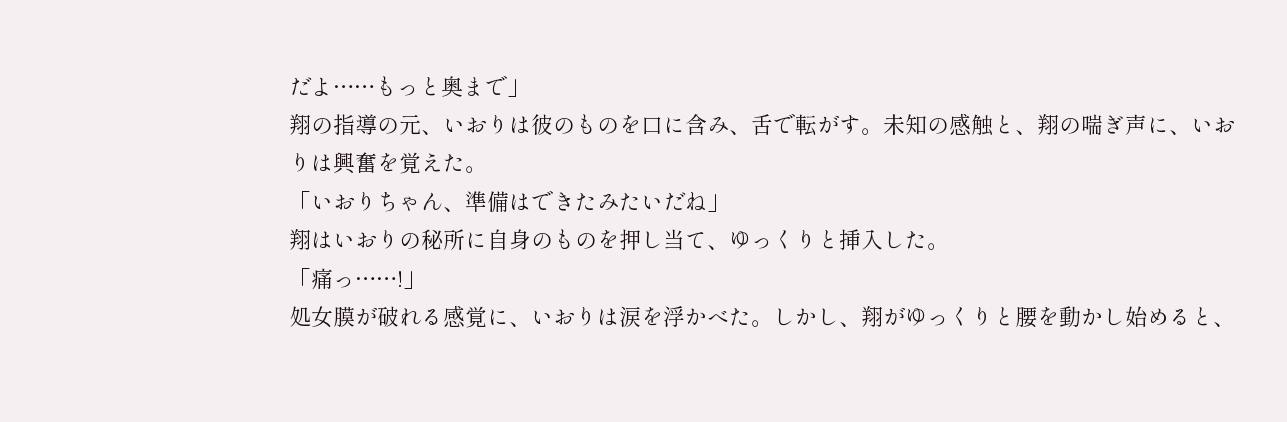だよ……もっと奥まで」
翔の指導の元、いおりは彼のものを口に含み、舌で転がす。未知の感触と、翔の喘ぎ声に、いおりは興奮を覚えた。
「いおりちゃん、準備はできたみたいだね」
翔はいおりの秘所に自身のものを押し当て、ゆっくりと挿入した。
「痛っ……!」
処女膜が破れる感覚に、いおりは涙を浮かべた。しかし、翔がゆっくりと腰を動かし始めると、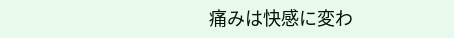痛みは快感に変わ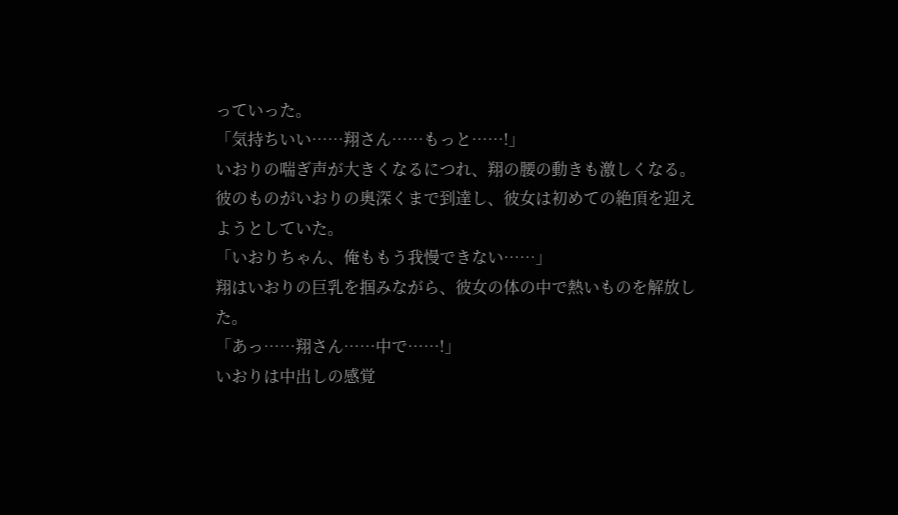っていった。
「気持ちいい……翔さん……もっと……!」
いおりの喘ぎ声が大きくなるにつれ、翔の腰の動きも激しくなる。彼のものがいおりの奥深くまで到達し、彼女は初めての絶頂を迎えようとしていた。
「いおりちゃん、俺ももう我慢できない……」
翔はいおりの巨乳を掴みながら、彼女の体の中で熱いものを解放した。
「あっ……翔さん……中で……!」
いおりは中出しの感覚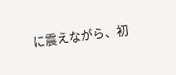に震えながら、初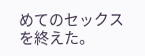めてのセックスを終えた。